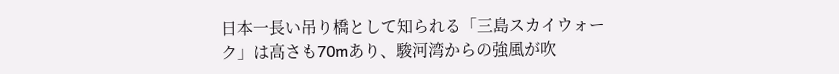日本一長い吊り橋として知られる「三島スカイウォーク」は高さも70mあり、駿河湾からの強風が吹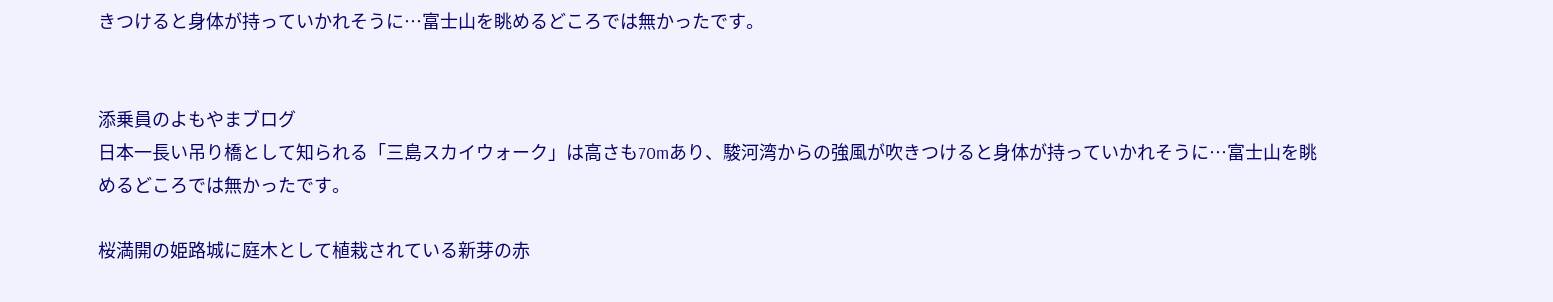きつけると身体が持っていかれそうに…富士山を眺めるどころでは無かったです。


添乗員のよもやまブログ
日本一長い吊り橋として知られる「三島スカイウォーク」は高さも70mあり、駿河湾からの強風が吹きつけると身体が持っていかれそうに…富士山を眺めるどころでは無かったです。

桜満開の姫路城に庭木として植栽されている新芽の赤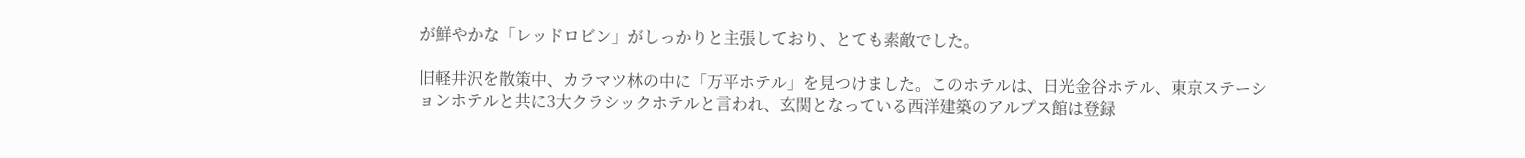が鮮やかな「レッドロビン」がしっかりと主張しており、とても素敵でした。

旧軽井沢を散策中、カラマツ林の中に「万平ホテル」を見つけました。このホテルは、日光金谷ホテル、東京ステーションホテルと共に3大クラシックホテルと言われ、玄関となっている西洋建築のアルプス館は登録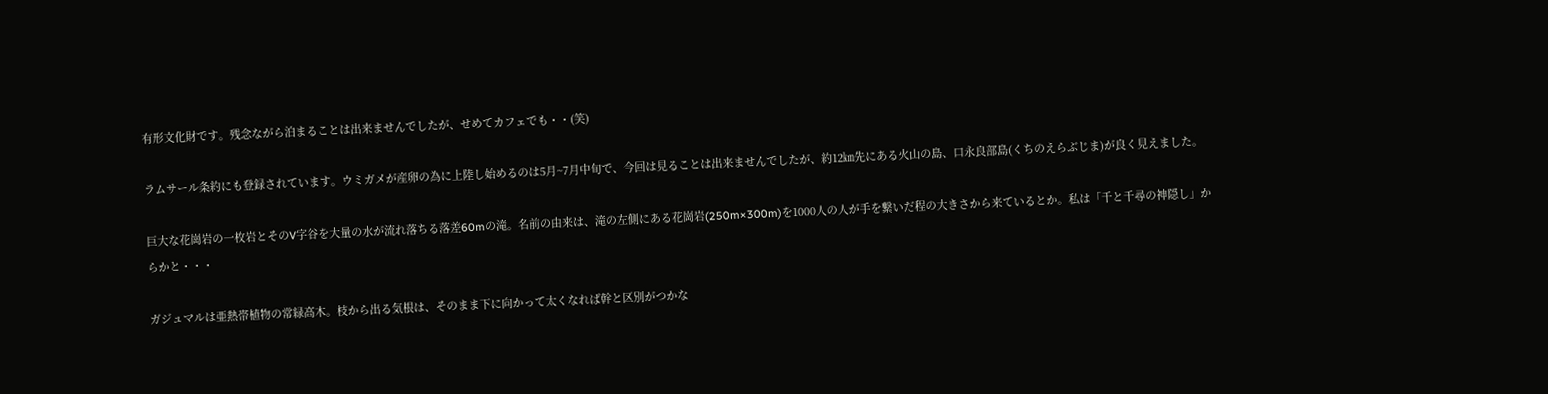有形文化財です。残念ながら泊まることは出来ませんでしたが、せめてカフェでも・・(笑)

ラムサール条約にも登録されています。ウミガメが産卵の為に上陸し始めるのは5月~7月中旬で、今回は見ることは出来ませんでしたが、約12㎞先にある火山の島、口永良部島(くちのえらぶじま)が良く見えました。

巨大な花崗岩の一枚岩とそのV字谷を大量の水が流れ落ちる落差60mの滝。名前の由来は、滝の左側にある花崗岩(250m×300m)を1000人の人が手を繋いだ程の大きさから来ているとか。私は「千と千尋の神隠し」からかと・・・

ガジュマルは亜熱帯植物の常緑高木。枝から出る気根は、そのまま下に向かって太くなれば幹と区別がつかな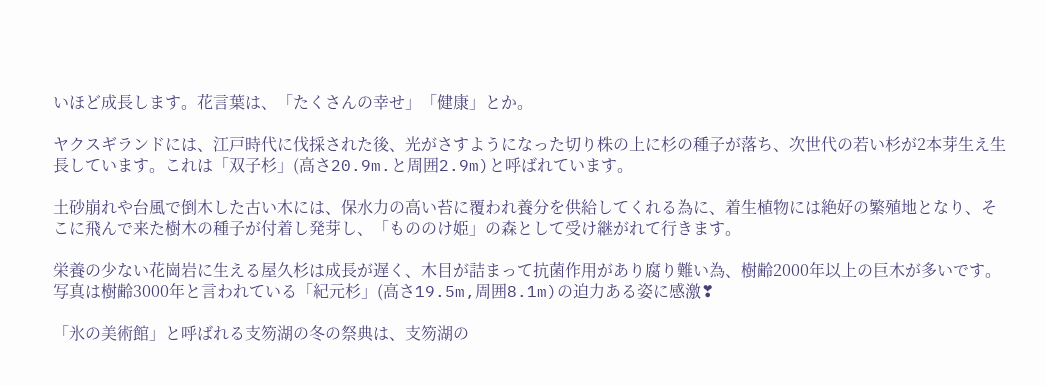いほど成長します。花言葉は、「たくさんの幸せ」「健康」とか。

ヤクスギランドには、江戸時代に伐採された後、光がさすようになった切り株の上に杉の種子が落ち、次世代の若い杉が2本芽生え生長しています。これは「双子杉」(高さ20.9m.と周囲2.9m)と呼ばれています。

土砂崩れや台風で倒木した古い木には、保水力の高い苔に覆われ養分を供給してくれる為に、着生植物には絶好の繁殖地となり、そこに飛んで来た樹木の種子が付着し発芽し、「もののけ姫」の森として受け継がれて行きます。

栄養の少ない花崗岩に生える屋久杉は成長が遅く、木目が詰まって抗菌作用があり腐り難い為、樹齢2000年以上の巨木が多いです。写真は樹齢3000年と言われている「紀元杉」(高さ19.5m,周囲8.1m)の迫力ある姿に感激❣

「氷の美術館」と呼ばれる支笏湖の冬の祭典は、支笏湖の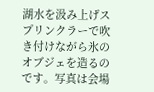湖水を汲み上げスプリンクラーで吹き付けながら氷のオブジェを造るのです。写真は会場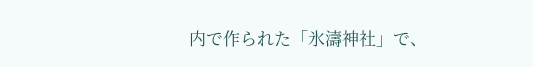内で作られた「氷濤神社」で、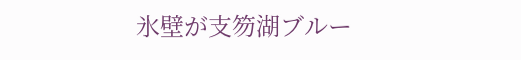氷壁が支笏湖ブルー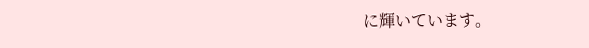に輝いています。